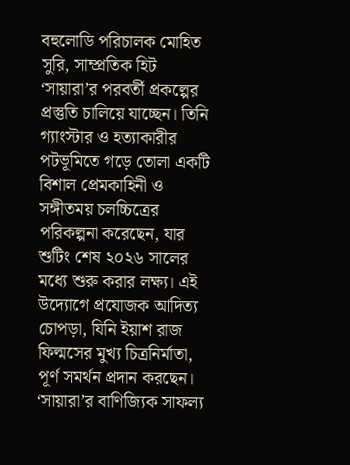বহুলোডি পরিচালক মোহিত সুরি, সাম্প্রতিক হিট ‘সায়ারা’র পরবর্তী প্রকল্পের প্রস্তুতি চালিয়ে যাচ্ছেন। তিনি গ্যাংস্টার ও হত্যাকারীর পটভূমিতে গড়ে তোলা একটি বিশাল প্রেমকাহিনী ও সঙ্গীতময় চলচ্চিত্রের পরিকল্পনা করেছেন, যার শুটিং শেষ ২০২৬ সালের মধ্যে শুরু করার লক্ষ্য। এই উদ্যোগে প্রযোজক আদিত্য চোপড়া, যিনি ইয়াশ রাজ ফিল্মসের মুখ্য চিত্রনির্মাতা, পূর্ণ সমর্থন প্রদান করছেন।
‘সায়ারা’র বাণিজ্যিক সাফল্য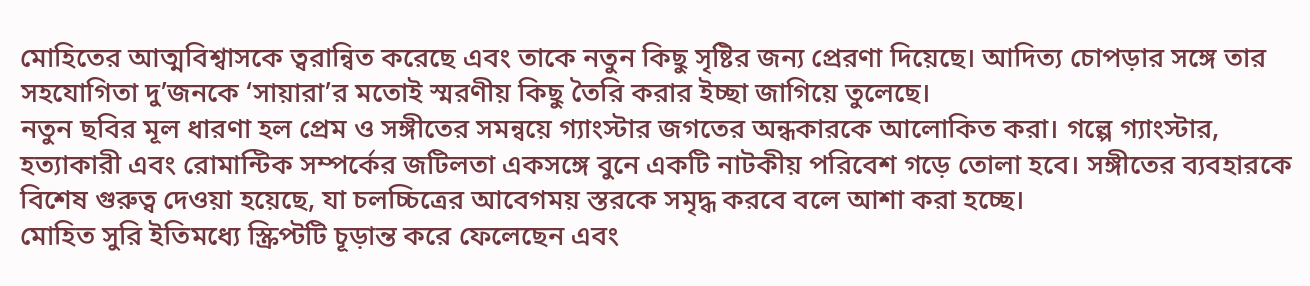মোহিতের আত্মবিশ্বাসকে ত্বরান্বিত করেছে এবং তাকে নতুন কিছু সৃষ্টির জন্য প্রেরণা দিয়েছে। আদিত্য চোপড়ার সঙ্গে তার সহযোগিতা দু’জনকে ‘সায়ারা’র মতোই স্মরণীয় কিছু তৈরি করার ইচ্ছা জাগিয়ে তুলেছে।
নতুন ছবির মূল ধারণা হল প্রেম ও সঙ্গীতের সমন্বয়ে গ্যাংস্টার জগতের অন্ধকারকে আলোকিত করা। গল্পে গ্যাংস্টার, হত্যাকারী এবং রোমান্টিক সম্পর্কের জটিলতা একসঙ্গে বুনে একটি নাটকীয় পরিবেশ গড়ে তোলা হবে। সঙ্গীতের ব্যবহারকে বিশেষ গুরুত্ব দেওয়া হয়েছে, যা চলচ্চিত্রের আবেগময় স্তরকে সমৃদ্ধ করবে বলে আশা করা হচ্ছে।
মোহিত সুরি ইতিমধ্যে স্ক্রিপ্টটি চূড়ান্ত করে ফেলেছেন এবং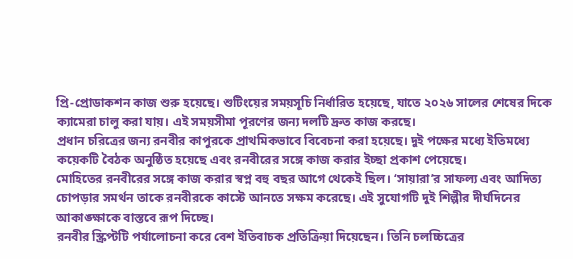প্রি‑প্রোডাকশন কাজ শুরু হয়েছে। শুটিংয়ের সময়সূচি নির্ধারিত হয়েছে, যাতে ২০২৬ সালের শেষের দিকে ক্যামেরা চালু করা যায়। এই সময়সীমা পূরণের জন্য দলটি দ্রুত কাজ করছে।
প্রধান চরিত্রের জন্য রনবীর কাপুরকে প্রাথমিকভাবে বিবেচনা করা হয়েছে। দুই পক্ষের মধ্যে ইতিমধ্যে কয়েকটি বৈঠক অনুষ্ঠিত হয়েছে এবং রনবীরের সঙ্গে কাজ করার ইচ্ছা প্রকাশ পেয়েছে।
মোহিতের রনবীরের সঙ্গে কাজ করার স্বপ্ন বহু বছর আগে থেকেই ছিল। ‘সায়ারা’র সাফল্য এবং আদিত্য চোপড়ার সমর্থন তাকে রনবীরকে কাস্টে আনতে সক্ষম করেছে। এই সুযোগটি দুই শিল্পীর দীর্ঘদিনের আকাঙ্ক্ষাকে বাস্তবে রূপ দিচ্ছে।
রনবীর স্ক্রিপ্টটি পর্যালোচনা করে বেশ ইতিবাচক প্রতিক্রিয়া দিয়েছেন। তিনি চলচ্চিত্রের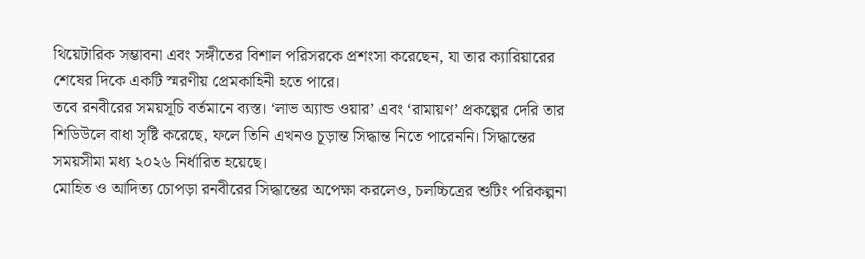থিয়েটারিক সম্ভাবনা এবং সঙ্গীতের বিশাল পরিসরকে প্রশংসা করেছেন, যা তার ক্যারিয়ারের শেষের দিকে একটি স্মরণীয় প্রেমকাহিনী হতে পারে।
তবে রনবীরের সময়সূচি বর্তমানে ব্যস্ত। ‘লাভ অ্যান্ড ওয়ার’ এবং ‘রামায়ণ’ প্রকল্পের দেরি তার শিডিউলে বাধা সৃষ্টি করেছে, ফলে তিনি এখনও চূড়ান্ত সিদ্ধান্ত নিতে পারেননি। সিদ্ধান্তের সময়সীমা মধ্য ২০২৬ নির্ধারিত হয়েছে।
মোহিত ও আদিত্য চোপড়া রনবীরের সিদ্ধান্তের অপেক্ষা করলেও, চলচ্চিত্রের শুটিং পরিকল্পনা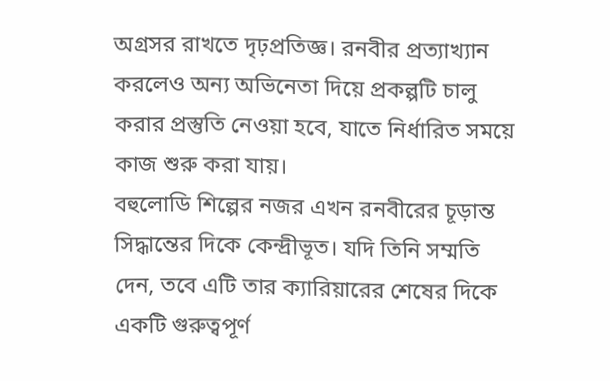অগ্রসর রাখতে দৃঢ়প্রতিজ্ঞ। রনবীর প্রত্যাখ্যান করলেও অন্য অভিনেতা দিয়ে প্রকল্পটি চালু করার প্রস্তুতি নেওয়া হবে, যাতে নির্ধারিত সময়ে কাজ শুরু করা যায়।
বহুলোডি শিল্পের নজর এখন রনবীরের চূড়ান্ত সিদ্ধান্তের দিকে কেন্দ্রীভূত। যদি তিনি সম্মতি দেন, তবে এটি তার ক্যারিয়ারের শেষের দিকে একটি গুরুত্বপূর্ণ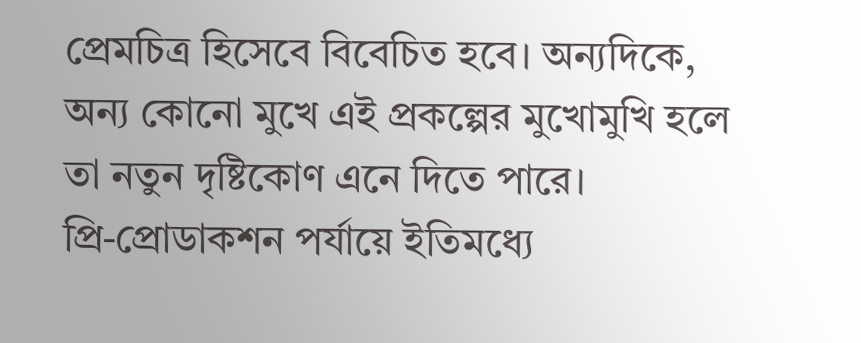প্রেমচিত্র হিসেবে বিবেচিত হবে। অন্যদিকে, অন্য কোনো মুখে এই প্রকল্পের মুখোমুখি হলে তা নতুন দৃষ্টিকোণ এনে দিতে পারে।
প্রি‑প্রোডাকশন পর্যায়ে ইতিমধ্যে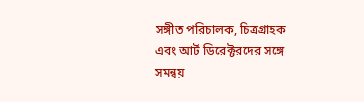সঙ্গীত পরিচালক, চিত্রগ্রাহক এবং আর্ট ডিরেক্টরদের সঙ্গে সমন্বয়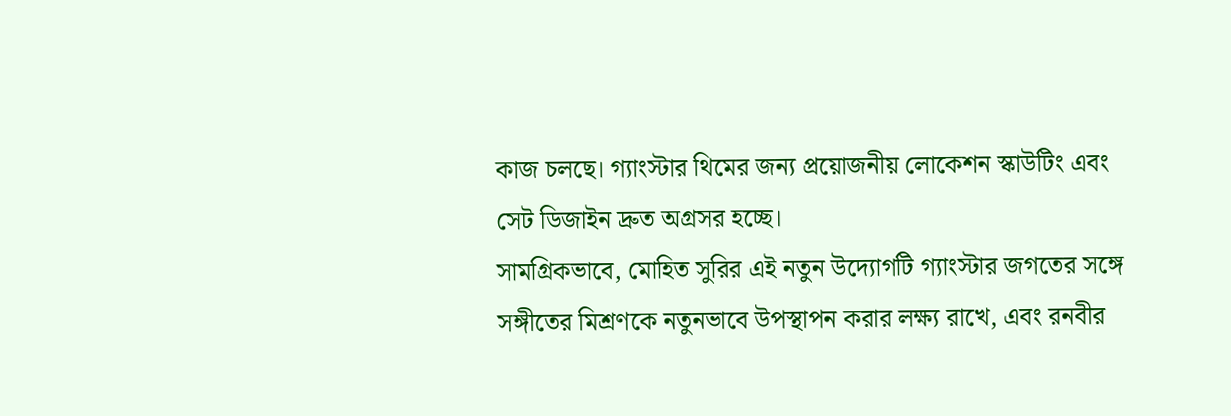কাজ চলছে। গ্যাংস্টার থিমের জন্য প্রয়োজনীয় লোকেশন স্কাউটিং এবং সেট ডিজাইন দ্রুত অগ্রসর হচ্ছে।
সামগ্রিকভাবে, মোহিত সুরির এই নতুন উদ্যোগটি গ্যাংস্টার জগতের সঙ্গে সঙ্গীতের মিশ্রণকে নতুনভাবে উপস্থাপন করার লক্ষ্য রাখে, এবং রনবীর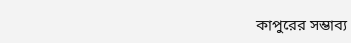কাপুরের সম্ভাব্য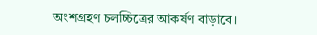অংশগ্রহণ চলচ্চিত্রের আকর্ষণ বাড়াবে।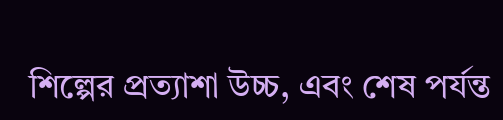শিল্পের প্রত্যাশা উচ্চ, এবং শেষ পর্যন্ত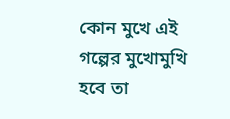কোন মুখে এই গল্পের মুখোমুখি হবে তা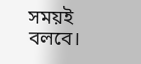সময়ই বলবে।